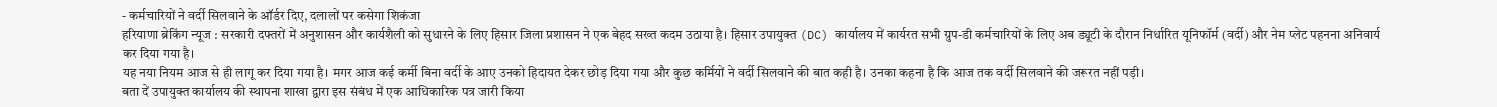- कर्मचारियों ने वर्दी सिलवाने के ऑर्डर दिए, दलालों पर कसेगा शिकंजा
हरियाणा ब्रेकिंग न्यूज : सरकारी दफ्तरों में अनुशासन और कार्यशैली को सुधारने के लिए हिसार जिला प्रशासन ने एक बेहद सख्त कदम उठाया है। हिसार उपायुक्त (DC) कार्यालय में कार्यरत सभी ग्रुप-डी कर्मचारियों के लिए अब ड्यूटी के दौरान निर्धारित यूनिफॉर्म (वर्दी) और नेम प्लेट पहनना अनिवार्य कर दिया गया है।
यह नया नियम आज से ही लागू कर दिया गया है। मगर आज कई कर्मी बिना वर्दी के आए उनको हिदायत देकर छोड़ दिया गया और कुछ कर्मियों ने वर्दी सिलवाने की बात कही है। उनका कहना है कि आज तक वर्दी सिलवाने की जरूरत नहीं पड़ी।
बता दें उपायुक्त कार्यालय की स्थापना शाखा द्वारा इस संबंध में एक आधिकारिक पत्र जारी किया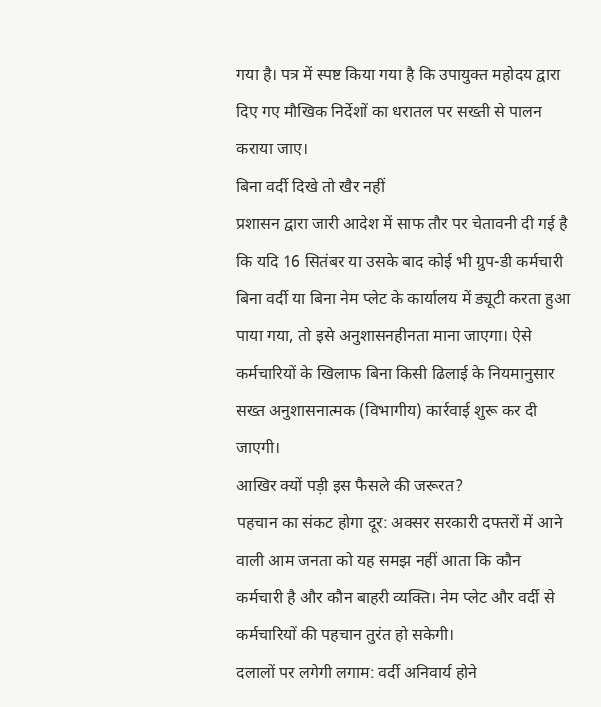गया है। पत्र में स्पष्ट किया गया है कि उपायुक्त महोदय द्वारा दिए गए मौखिक निर्देशों का धरातल पर सख्ती से पालन कराया जाए।
बिना वर्दी दिखे तो खैर नहीं
प्रशासन द्वारा जारी आदेश में साफ तौर पर चेतावनी दी गई है कि यदि 16 सितंबर या उसके बाद कोई भी ग्रुप-डी कर्मचारी बिना वर्दी या बिना नेम प्लेट के कार्यालय में ड्यूटी करता हुआ पाया गया, तो इसे अनुशासनहीनता माना जाएगा। ऐसे कर्मचारियों के खिलाफ बिना किसी ढिलाई के नियमानुसार सख्त अनुशासनात्मक (विभागीय) कार्रवाई शुरू कर दी जाएगी।
आखिर क्यों पड़ी इस फैसले की जरूरत?
पहचान का संकट होगा दूर: अक्सर सरकारी दफ्तरों में आने वाली आम जनता को यह समझ नहीं आता कि कौन कर्मचारी है और कौन बाहरी व्यक्ति। नेम प्लेट और वर्दी से कर्मचारियों की पहचान तुरंत हो सकेगी।
दलालों पर लगेगी लगाम: वर्दी अनिवार्य होने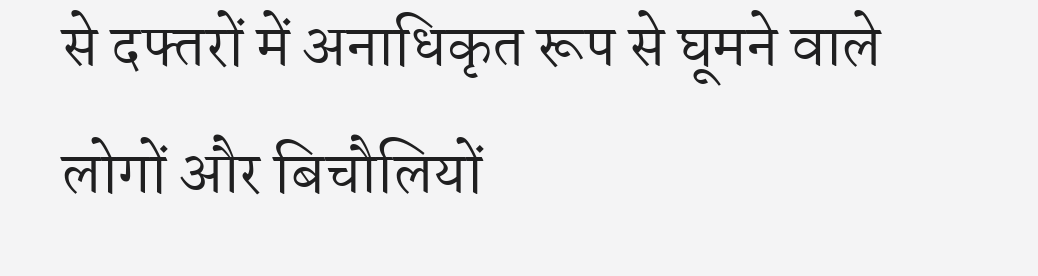से दफ्तरों में अनाधिकृत रूप से घूमने वाले लोगों और बिचौलियों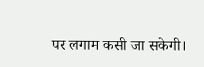पर लगाम कसी जा सकेगी।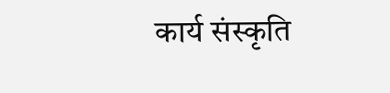कार्य संस्कृति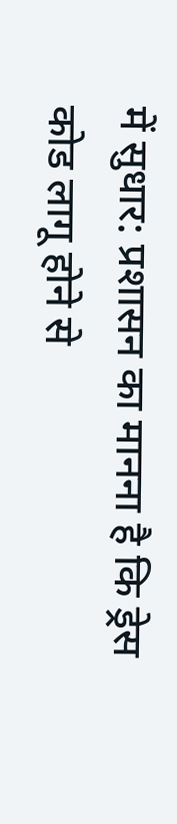में सुधार: प्रशासन का मानना है कि ड्रेस कोड लागू होने से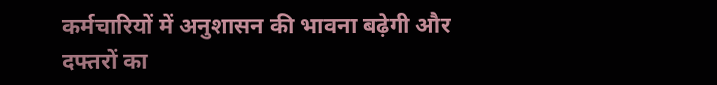कर्मचारियों में अनुशासन की भावना बढ़ेगी और दफ्तरों का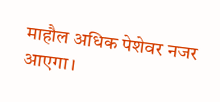माहौल अधिक पेशेवर नजर आएगा।